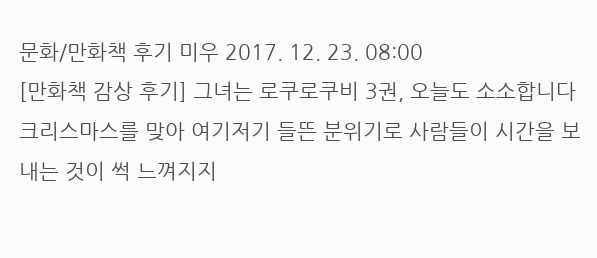문화/만화책 후기 미우 2017. 12. 23. 08:00
[만화책 감상 후기] 그녀는 로쿠로쿠비 3권, 오늘도 소소합니다 크리스마스를 맞아 여기저기 들뜬 분위기로 사람들이 시간을 보내는 것이 썩 느껴지지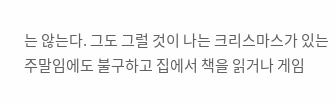는 않는다. 그도 그럴 것이 나는 크리스마스가 있는 주말임에도 불구하고 집에서 책을 읽거나 게임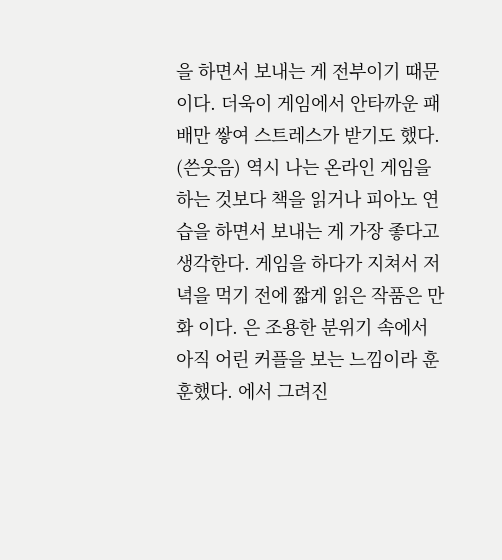을 하면서 보내는 게 전부이기 때문이다. 더욱이 게임에서 안타까운 패배만 쌓여 스트레스가 받기도 했다. (쓴웃음) 역시 나는 온라인 게임을 하는 것보다 책을 읽거나 피아노 연습을 하면서 보내는 게 가장 좋다고 생각한다. 게임을 하다가 지쳐서 저녁을 먹기 전에 짧게 읽은 작품은 만화 이다. 은 조용한 분위기 속에서 아직 어린 커플을 보는 느낌이라 훈훈했다. 에서 그려진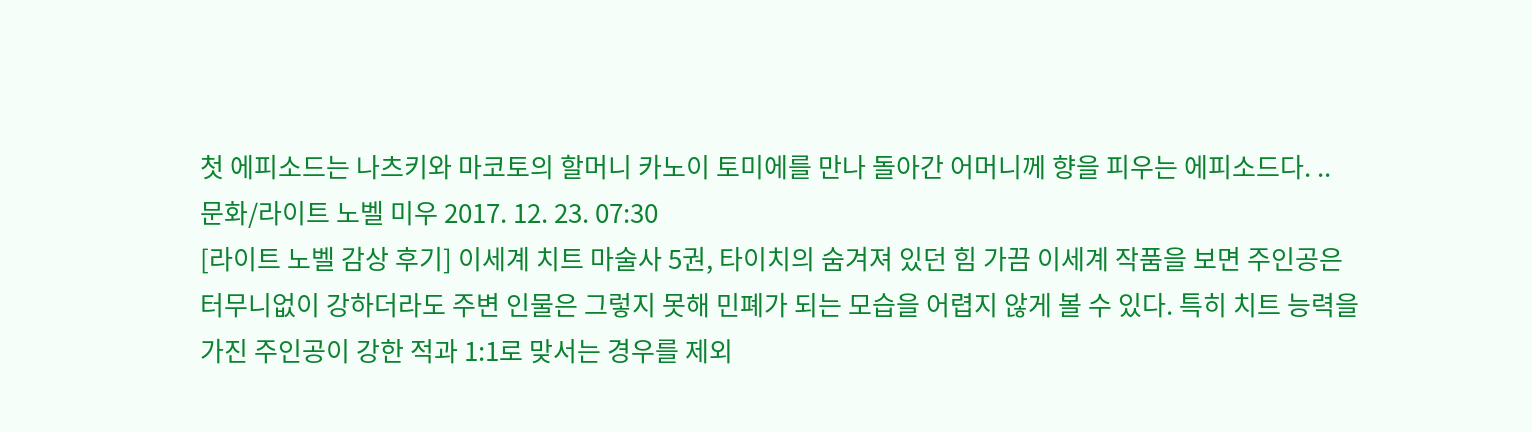첫 에피소드는 나츠키와 마코토의 할머니 카노이 토미에를 만나 돌아간 어머니께 향을 피우는 에피소드다. ..
문화/라이트 노벨 미우 2017. 12. 23. 07:30
[라이트 노벨 감상 후기] 이세계 치트 마술사 5권, 타이치의 숨겨져 있던 힘 가끔 이세계 작품을 보면 주인공은 터무니없이 강하더라도 주변 인물은 그렇지 못해 민폐가 되는 모습을 어렵지 않게 볼 수 있다. 특히 치트 능력을 가진 주인공이 강한 적과 1:1로 맞서는 경우를 제외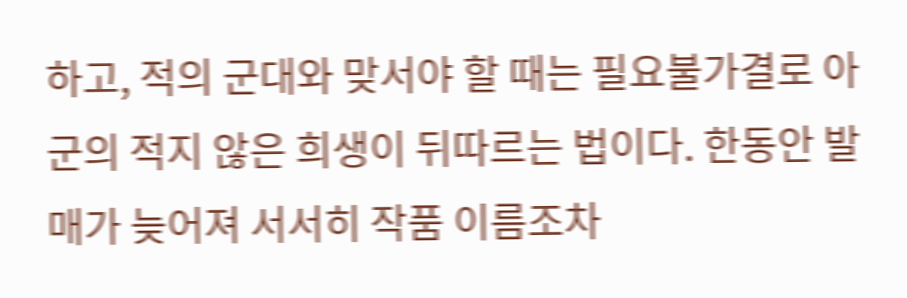하고, 적의 군대와 맞서야 할 때는 필요불가결로 아군의 적지 않은 희생이 뒤따르는 법이다. 한동안 발매가 늦어져 서서히 작품 이름조차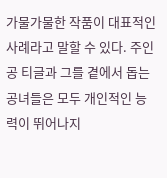가물가물한 작품이 대표적인 사례라고 말할 수 있다. 주인공 티글과 그를 곁에서 돕는 공녀들은 모두 개인적인 능력이 뛰어나지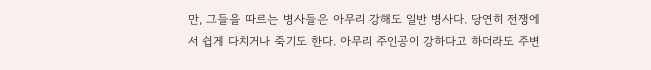만, 그들을 따르는 병사들은 아무리 강해도 일반 병사다. 당연히 전쟁에서 쉽게 다치거나 죽기도 한다. 아무리 주인공이 강하다고 하더라도 주변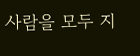사람을 모두 지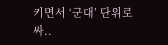키면서 ‘군대’ 단위로 싸..